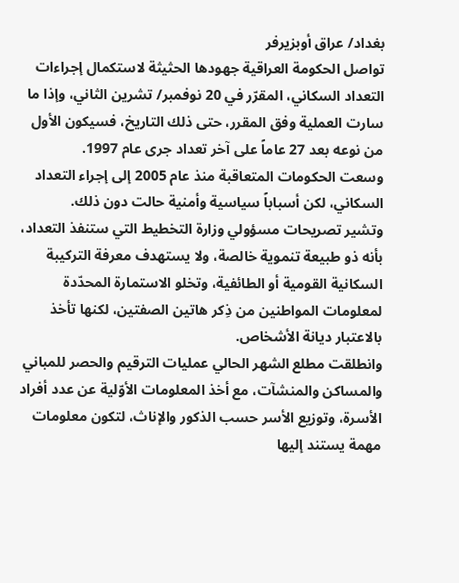بغداد/ عراق أوبزيرفر
تواصل الحكومة العراقية جهودها الحثيثة لاستكمال إجراءات التعداد السكاني، المقرّر في 20 نوفمبر/ تشرين الثاني، وإذا ما سارت العملية وفق المقرر، حتى ذلك التاريخ، فسيكون الأول من نوعه بعد 27 عاماً على آخر تعداد جرى عام 1997.
وسعت الحكومات المتعاقبة منذ عام 2005 إلى إجراء التعداد السكاني، لكن أسباباً سياسية وأمنية حالت دون ذلك.
وتشير تصريحات مسؤولي وزارة التخطيط التي ستنفذ التعداد، بأنه ذو طبيعة تنموية خالصة، ولا يستهدف معرفة التركيبة السكانية القومية أو الطائفية، وتخلو الاستمارة المحدّدة لمعلومات المواطنين من ذِكر هاتين الصفتين، لكنها تأخذ بالاعتبار ديانة الأشخاص.
وانطلقت مطلع الشهر الحالي عمليات الترقيم والحصر للمباني والمساكن والمنشآت، مع أخذ المعلومات الأوّلية عن عدد أفراد الأسرة، وتوزيع الأسر حسب الذكور والإناث، لتكون معلومات مهمة يستند إليها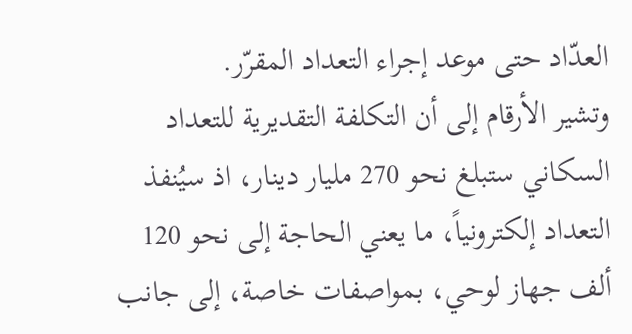العدّاد حتى موعد إجراء التعداد المقرّر.
وتشير الأرقام إلى أن التكلفة التقديرية للتعداد السكاني ستبلغ نحو 270 مليار دينار، اذ سيُنفذ التعداد إلكترونياً، ما يعني الحاجة إلى نحو 120 ألف جهاز لوحي، بمواصفات خاصة، إلى جانب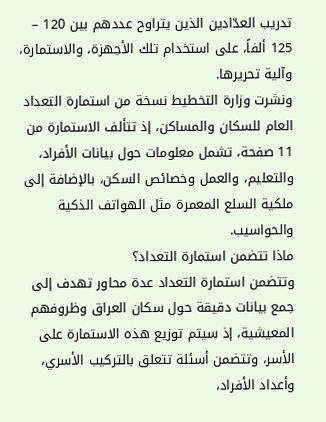تدريب العدّادين الذين يتراوح عددهم بين 120 – 125 ألفاً، على استخدام تلك الأجهزة، والاستمارة، وآلية تحريرها.
ونشرت وزارة التخطيط نسخة من استمارة التعداد العام للسكان والمساكن، إذ تتألف الاستمارة من 11 صفحة، تشمل معلومات حول بيانات الأفراد، والتعليم، والعمل وخصائص السكن، بالإضافة إلى ملكية السلع المعمرة مثل الهواتف الذكية والحواسيب.
ماذا تتضمن استمارة التعداد؟
وتتضمن استمارة التعداد عدة محاور تهدف إلى جمع بيانات دقيقة حول سكان العراق وظروفهم المعيشية، إذ سيتم توزيع هذه الاستمارة على الأسر، وتتضمن أسئلة تتعلق بالتركيب الأسري، وأعداد الأفراد،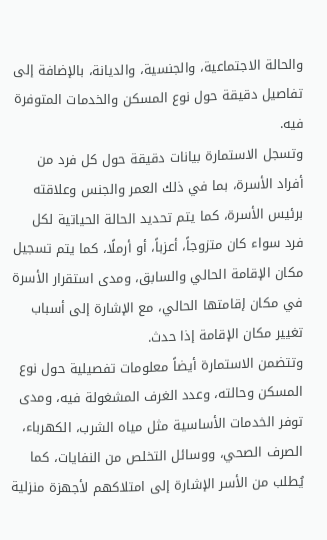والحالة الاجتماعية، والجنسية، والديانة، بالإضافة إلى تفاصيل دقيقة حول نوع المسكن والخدمات المتوفرة فيه.
وتسجل الاستمارة بيانات دقيقة حول كل فرد من أفراد الأسرة، بما في ذلك العمر والجنس وعلاقته برئيس الأسرة، كما يتم تحديد الحالة الحياتية لكل فرد سواء كان متزوجاً، أعزباً، أو أرملًا، كما يتم تسجيل مكان الإقامة الحالي والسابق، ومدى استقرار الأسرة في مكان إقامتها الحالي، مع الإشارة إلى أسباب تغيير مكان الإقامة إذا حدث.
وتتضمن الاستمارة أيضاً معلومات تفصيلية حول نوع المسكن وحالته، وعدد الغرف المشغولة فيه، ومدى توفر الخدمات الأساسية مثل مياه الشرب، الكهرباء، الصرف الصحي، ووسائل التخلص من النفايات، كما يُطلب من الأسر الإشارة إلى امتلاكهم لأجهزة منزلية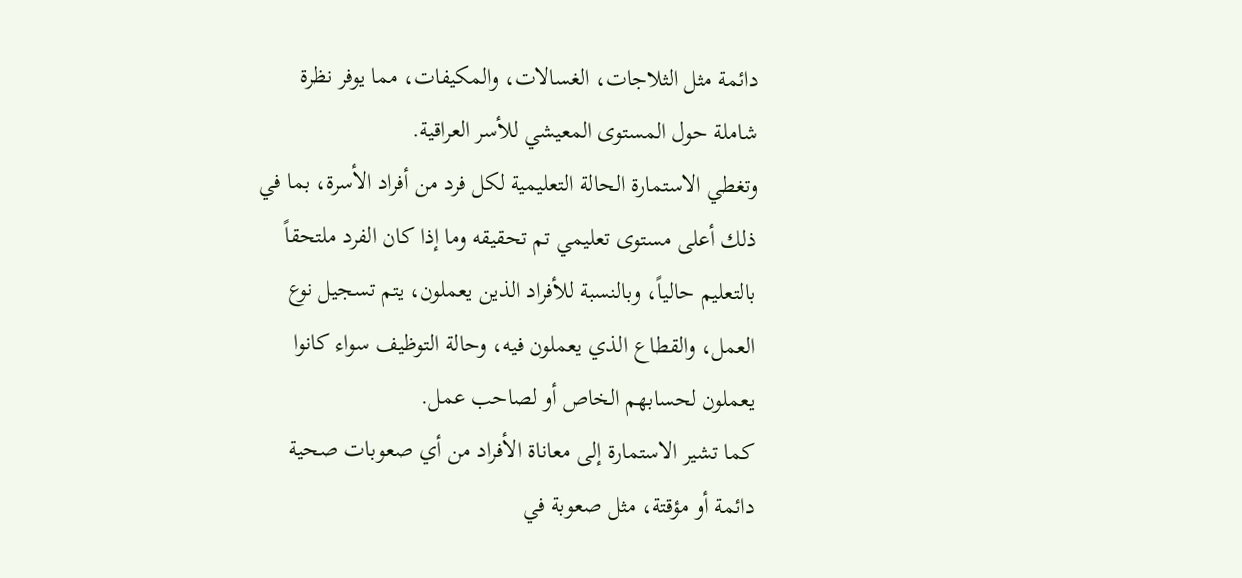دائمة مثل الثلاجات، الغسالات، والمكيفات، مما يوفر نظرة شاملة حول المستوى المعيشي للأسر العراقية.
وتغطي الاستمارة الحالة التعليمية لكل فرد من أفراد الأسرة، بما في ذلك أعلى مستوى تعليمي تم تحقيقه وما إذا كان الفرد ملتحقاً بالتعليم حالياً، وبالنسبة للأفراد الذين يعملون، يتم تسجيل نوع العمل، والقطاع الذي يعملون فيه، وحالة التوظيف سواء كانوا يعملون لحسابهم الخاص أو لصاحب عمل.
كما تشير الاستمارة إلى معاناة الأفراد من أي صعوبات صحية دائمة أو مؤقتة، مثل صعوبة في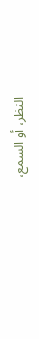النظر، أو السمع،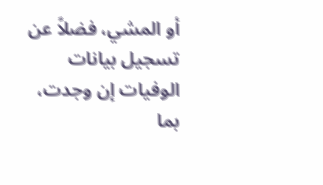أو المشي، فضلاً عن تسجيل بيانات الوفيات إن وجدت، بما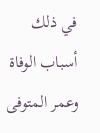في ذلك أسباب الوفاة وعمر المتوفى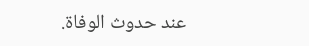عند حدوث الوفاة.